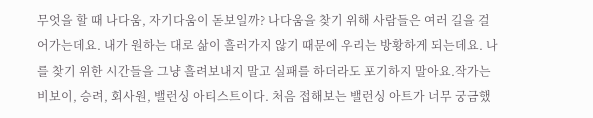무엇을 할 때 나다움, 자기다움이 돋보일까? 나다움을 찾기 위해 사람들은 여러 길을 걸어가는데요. 내가 원하는 대로 삶이 흘러가지 않기 때문에 우리는 방황하게 되는데요. 나를 찾기 위한 시간들을 그냥 흘려보내지 말고 실패를 하더라도 포기하지 말아요.작가는 비보이, 승려, 회사원, 밸런싱 아티스트이다. 처음 접해보는 밸런싱 아트가 너무 궁금했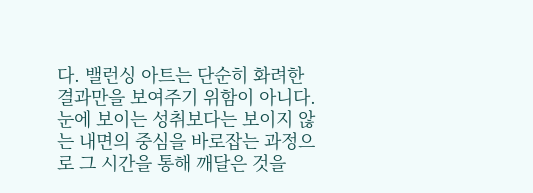다. 밸런싱 아트는 단순히 화려한 결과만을 보여주기 위함이 아니다. 눈에 보이는 성취보다는 보이지 않는 내면의 중심을 바로잡는 과정으로 그 시간을 통해 깨달은 것을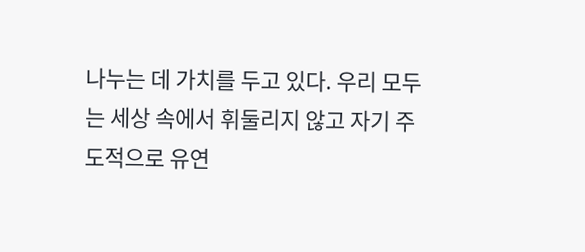나누는 데 가치를 두고 있다. 우리 모두는 세상 속에서 휘둘리지 않고 자기 주도적으로 유연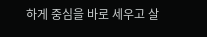하게 중심을 바로 세우고 살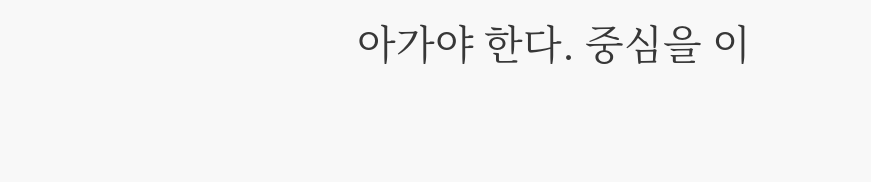아가야 한다. 중심을 이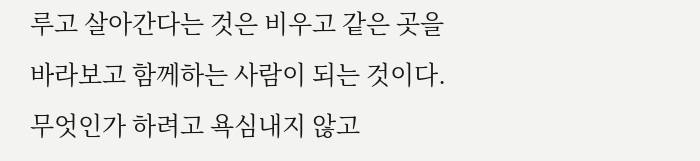루고 살아간다는 것은 비우고 같은 곳을 바라보고 함께하는 사람이 되는 것이다. 무엇인가 하려고 욕심내지 않고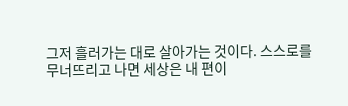그저 흘러가는 대로 살아가는 것이다. 스스로를 무너뜨리고 나면 세상은 내 편이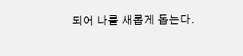되어 나를 새롭게 돕는다.